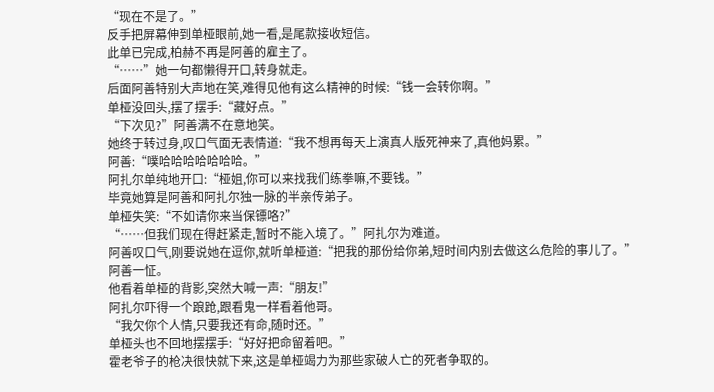“现在不是了。”
反手把屏幕伸到单桠眼前,她一看,是尾款接收短信。
此单已完成,柏赫不再是阿善的雇主了。
“……”她一句都懒得开口,转身就走。
后面阿善特别大声地在笑,难得见他有这么精神的时候:“钱一会转你啊。”
单桠没回头,摆了摆手:“藏好点。”
“下次见?”阿善满不在意地笑。
她终于转过身,叹口气面无表情道:“我不想再每天上演真人版死神来了,真他妈累。”
阿善:“噗哈哈哈哈哈哈哈。”
阿扎尔单纯地开口:“桠姐,你可以来找我们练拳嘛,不要钱。”
毕竟她算是阿善和阿扎尔独一脉的半亲传弟子。
单桠失笑:“不如请你来当保镖咯?”
“……但我们现在得赶紧走,暂时不能入境了。”阿扎尔为难道。
阿善叹口气,刚要说她在逗你,就听单桠道:“把我的那份给你弟,短时间内别去做这么危险的事儿了。”
阿善一怔。
他看着单桠的背影,突然大喊一声:“朋友!”
阿扎尔吓得一个踉跄,跟看鬼一样看着他哥。
“我欠你个人情,只要我还有命,随时还。”
单桠头也不回地摆摆手:“好好把命留着吧。”
霍老爷子的枪决很快就下来,这是单桠竭力为那些家破人亡的死者争取的。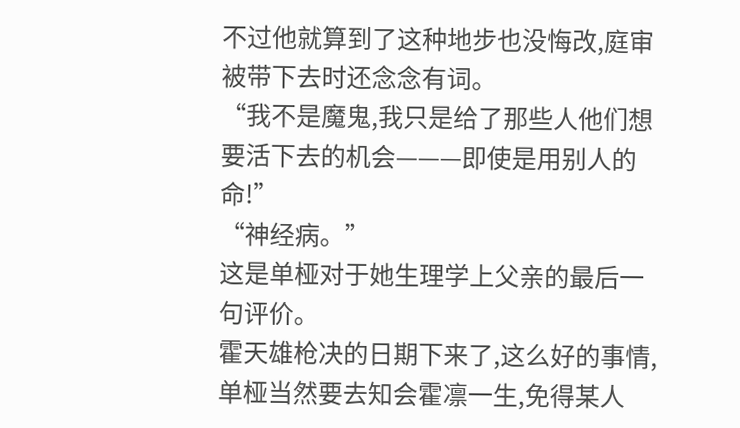不过他就算到了这种地步也没悔改,庭审被带下去时还念念有词。
“我不是魔鬼,我只是给了那些人他们想要活下去的机会———即使是用别人的命!”
“神经病。”
这是单桠对于她生理学上父亲的最后一句评价。
霍天雄枪决的日期下来了,这么好的事情,单桠当然要去知会霍凛一生,免得某人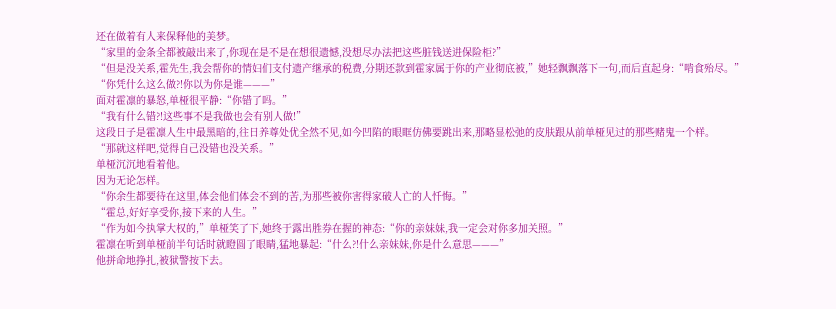还在做着有人来保释他的美梦。
“家里的金条全都被敲出来了,你现在是不是在想很遗憾,没想尽办法把这些脏钱送进保险柜?”
“但是没关系,霍先生,我会帮你的情妇们支付遗产继承的税费,分期还款到霍家属于你的产业彻底被,”她轻飘飘落下一句,而后直起身:“啃食殆尽。”
“你凭什么这么做?!你以为你是谁———”
面对霍凛的暴怒,单桠很平静:“你错了吗。”
“我有什么错?!这些事不是我做也会有别人做!”
这段日子是霍凛人生中最黑暗的,往日养尊处优全然不见,如今凹陷的眼眶仿佛要跳出来,那略显松弛的皮肤跟从前单桠见过的那些赌鬼一个样。
“那就这样吧,觉得自己没错也没关系。”
单桠沉沉地看着他。
因为无论怎样。
“你余生都要待在这里,体会他们体会不到的苦,为那些被你害得家破人亡的人忏悔。”
“霍总,好好享受你,接下来的人生。”
“作为如今执掌大权的,”单桠笑了下,她终于露出胜券在握的神态:“你的亲妹妹,我一定会对你多加关照。”
霍凛在听到单桠前半句话时就瞪圆了眼睛,猛地暴起:“什么?!什么亲妹妹,你是什么意思———”
他拼命地挣扎,被狱警按下去。